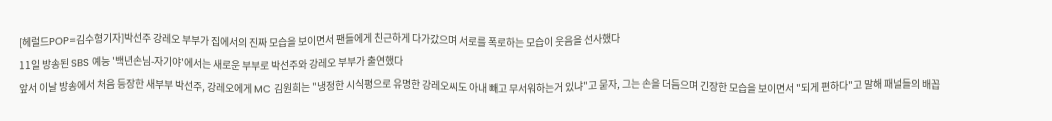[헤럴드POP=김수형기자]박선주 강레오 부부가 집에서의 진짜 모습을 보이면서 팬들에게 친근하게 다가갔으며 서로를 폭로하는 모습이 웃음을 선사했다
11일 방송된 SBS 예능 '백년손님-자기야'에서는 새로운 부부로 박선주와 강레오 부부가 출연했다
앞서 이날 방송에서 처음 등장한 새부부 박선주, 강레오에게 MC 김원희는 "냉정한 시식평으로 유명한 강레오씨도 아내 빼고 무서워하는거 있냐"고 묻자, 그는 손을 더듬으며 긴장한 모습을 보이면서 "되게 편하다"고 말해 패널들의 배꼽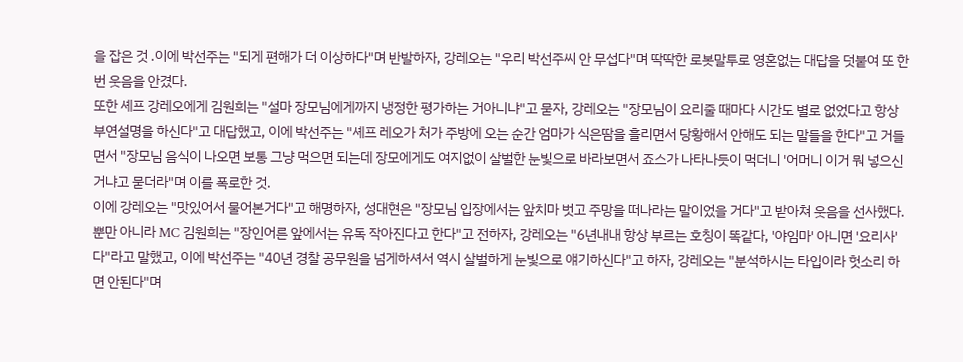을 잡은 것 .이에 박선주는 "되게 편해가 더 이상하다"며 반발하자, 강레오는 "우리 박선주씨 안 무섭다"며 딱딱한 로봇말투로 영혼없는 대답을 덧붙여 또 한번 웃음을 안겼다.
또한 셰프 강레오에게 김원희는 "설마 장모님에게까지 냉정한 평가하는 거아니냐"고 묻자, 강레오는 "장모님이 요리줄 때마다 시간도 별로 없었다고 항상 부연설명을 하신다"고 대답했고, 이에 박선주는 "셰프 레오가 처가 주방에 오는 순간 엄마가 식은땀을 흘리면서 당황해서 안해도 되는 말들을 한다"고 거들면서 "장모님 음식이 나오면 보통 그냥 먹으면 되는데 장모에게도 여지없이 살벌한 눈빛으로 바라보면서 죠스가 나타나듯이 먹더니 '어머니 이거 뭐 넣으신거냐고 묻더라"며 이를 폭로한 것.
이에 강레오는 "맛있어서 물어본거다"고 해명하자, 성대현은 "장모님 입장에서는 앞치마 벗고 주망을 떠나라는 말이었을 거다"고 받아쳐 웃음을 선사했다.
뿐만 아니라 MC 김원희는 "장인어른 앞에서는 유독 작아진다고 한다"고 전하자, 강레오는 "6년내내 항상 부르는 호칭이 똑같다, '야임마' 아니면 '요리사'다"라고 말했고, 이에 박선주는 "40년 경찰 공무원을 넘게하셔서 역시 살벌하게 눈빛으로 얘기하신다"고 하자, 강레오는 "분석하시는 타입이라 헛소리 하면 안된다"며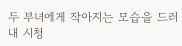두 부녀에게 작아지는 모습을 드러내 시청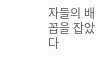자들의 배꼽을 잡았다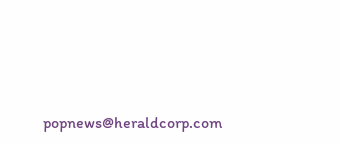popnews@heraldcorp.com